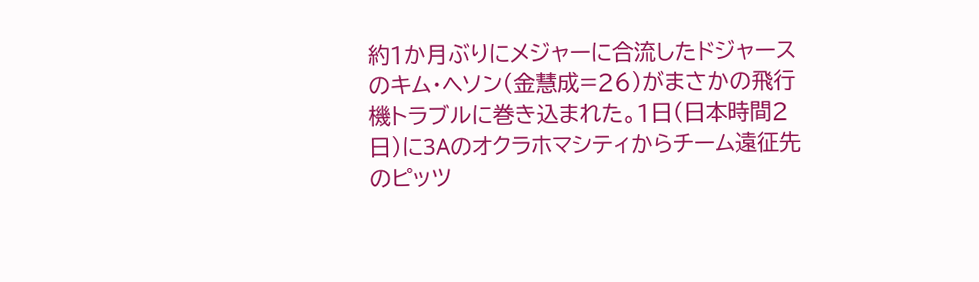約1か月ぶりにメジャーに合流したドジャースのキム・ヘソン(金慧成=26)がまさかの飛行機トラブルに巻き込まれた。1日(日本時間2日)に3Aのオクラホマシティからチーム遠征先のピッツ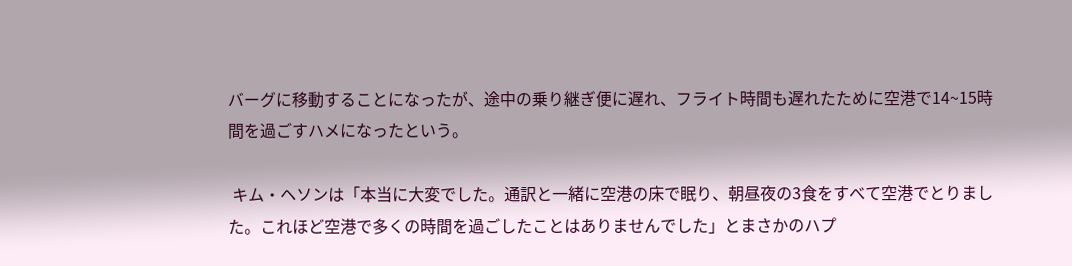バーグに移動することになったが、途中の乗り継ぎ便に遅れ、フライト時間も遅れたために空港で14~15時間を過ごすハメになったという。

 キム・ヘソンは「本当に大変でした。通訳と一緒に空港の床で眠り、朝昼夜の3食をすべて空港でとりました。これほど空港で多くの時間を過ごしたことはありませんでした」とまさかのハプ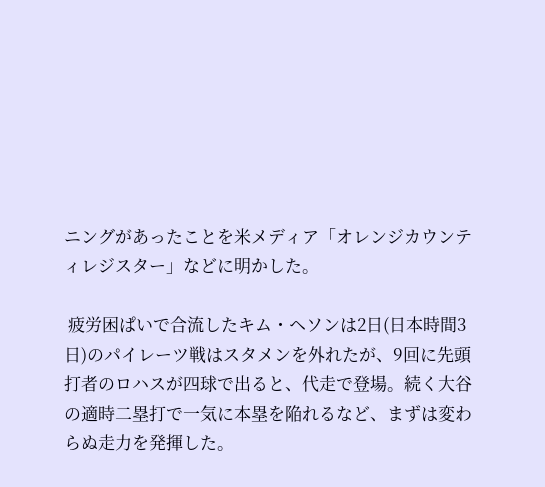ニングがあったことを米メディア「オレンジカウンティレジスター」などに明かした。

 疲労困ぱいで合流したキム・ヘソンは2日(日本時間3日)のパイレーツ戦はスタメンを外れたが、9回に先頭打者のロハスが四球で出ると、代走で登場。続く大谷の適時二塁打で一気に本塁を陥れるなど、まずは変わらぬ走力を発揮した。